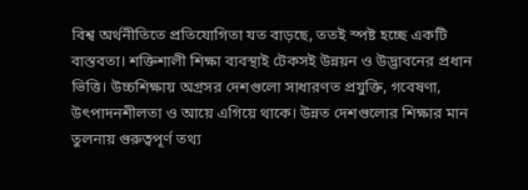বিশ্ব অর্থনীতিতে প্রতিযোগিতা যত বাড়ছে, ততই স্পষ্ট হচ্ছে একটি বাস্তবতা। শক্তিশালী শিক্ষা ব্যবস্থাই টেকসই উন্নয়ন ও উদ্ভাবনের প্রধান ভিত্তি। উচ্চশিক্ষায় অগ্রসর দেশগুলো সাধারণত প্রযুক্তি, গবেষণা, উৎপাদনশীলতা ও আয়ে এগিয়ে থাকে। উন্নত দেশগুলোর শিক্ষার মান তুলনায় গুরুত্বপূর্ণ তথ্য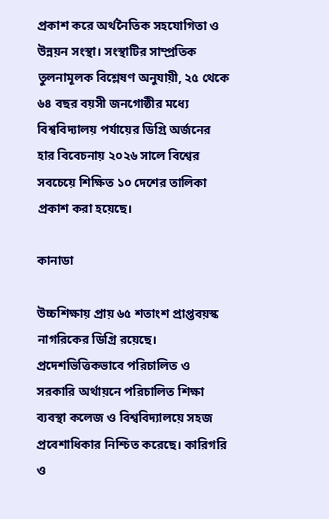প্রকাশ করে অর্থনৈতিক সহযোগিতা ও উন্নয়ন সংস্থা। সংস্থাটির সাম্প্রতিক তুলনামূলক বিশ্লেষণ অনুযায়ী, ২৫ থেকে ৬৪ বছর বয়সী জনগোষ্ঠীর মধ্যে বিশ্ববিদ্যালয় পর্যায়ের ডিগ্রি অর্জনের হার বিবেচনায় ২০২৬ সালে বিশ্বের সবচেয়ে শিক্ষিত ১০ দেশের তালিকা প্রকাশ করা হয়েছে।

কানাডা

উচ্চশিক্ষায় প্রায় ৬৫ শতাংশ প্রাপ্তবয়স্ক নাগরিকের ডিগ্রি রয়েছে। প্রদেশভিত্তিকভাবে পরিচালিত ও সরকারি অর্থায়নে পরিচালিত শিক্ষা ব্যবস্থা কলেজ ও বিশ্ববিদ্যালয়ে সহজ প্রবেশাধিকার নিশ্চিত করেছে। কারিগরি ও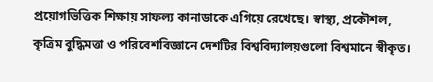প্রয়োগভিত্তিক শিক্ষায় সাফল্য কানাডাকে এগিয়ে রেখেছে। স্বাস্থ্য, প্রকৌশল, কৃত্রিম বুদ্ধিমত্তা ও পরিবেশবিজ্ঞানে দেশটির বিশ্ববিদ্যালয়গুলো বিশ্বমানে স্বীকৃত।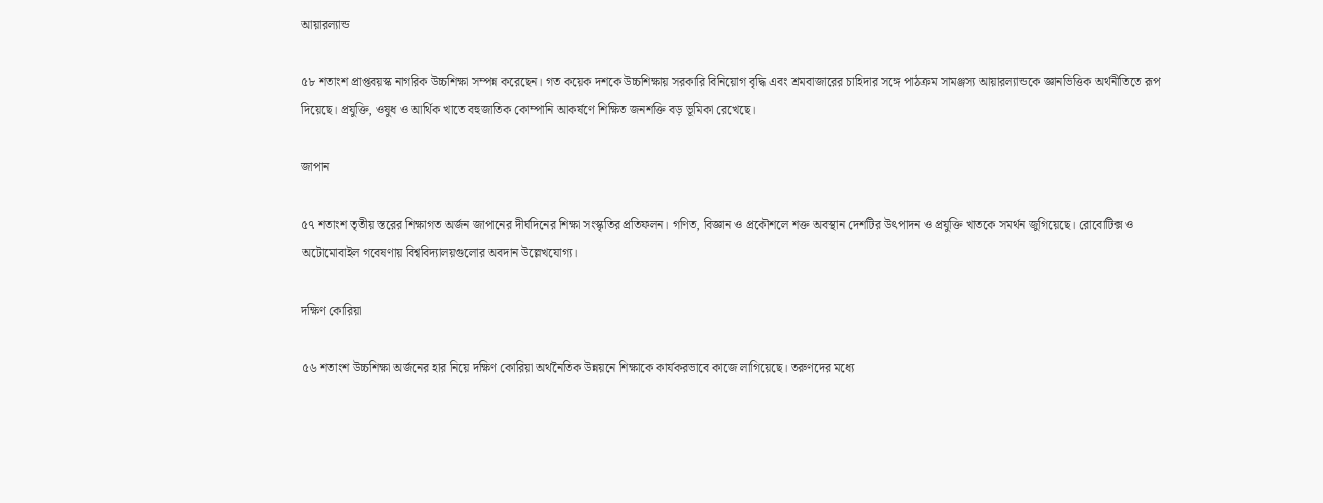আয়ারল্যান্ড

৫৮ শতাংশ প্রাপ্তবয়স্ক নাগরিক উচ্চশিক্ষা সম্পন্ন করেছেন। গত কয়েক দশকে উচ্চশিক্ষায় সরকারি বিনিয়োগ বৃদ্ধি এবং শ্রমবাজারের চাহিদার সঙ্গে পাঠক্রম সামঞ্জস্য আয়ারল্যান্ডকে জ্ঞানভিত্তিক অর্থনীতিতে রূপ দিয়েছে। প্রযুক্তি, ওষুধ ও আর্থিক খাতে বহুজাতিক কোম্পানি আকর্ষণে শিক্ষিত জনশক্তি বড় ভূমিকা রেখেছে।

জাপান

৫৭ শতাংশ তৃতীয় স্তরের শিক্ষাগত অর্জন জাপানের দীর্ঘদিনের শিক্ষা সংস্কৃতির প্রতিফলন। গণিত, বিজ্ঞান ও প্রকৌশলে শক্ত অবস্থান দেশটির উৎপাদন ও প্রযুক্তি খাতকে সমর্থন জুগিয়েছে। রোবোটিক্স ও অটোমোবাইল গবেষণায় বিশ্ববিদ্যালয়গুলোর অবদান উল্লেখযোগ্য।

দক্ষিণ কোরিয়া

৫৬ শতাংশ উচ্চশিক্ষা অর্জনের হার নিয়ে দক্ষিণ কোরিয়া অর্থনৈতিক উন্নয়নে শিক্ষাকে কার্যকরভাবে কাজে লাগিয়েছে। তরুণদের মধ্যে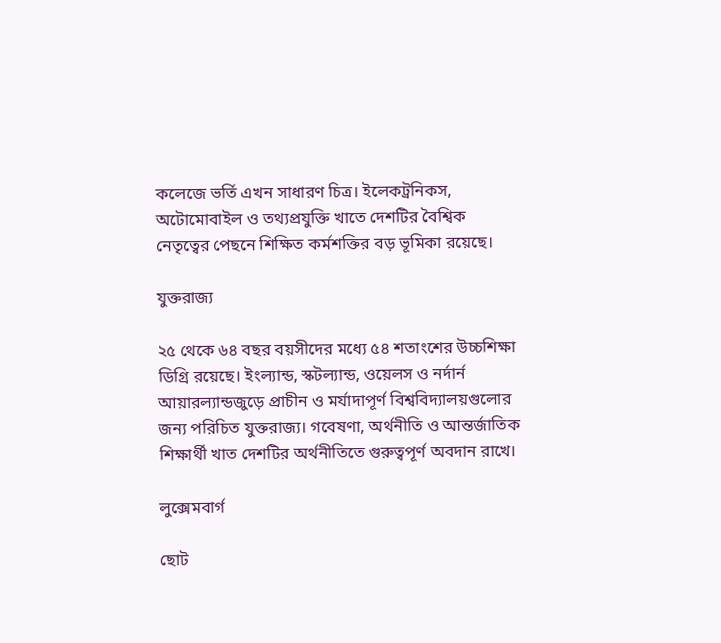কলেজে ভর্তি এখন সাধারণ চিত্র। ইলেকট্রনিকস, অটোমোবাইল ও তথ্যপ্রযুক্তি খাতে দেশটির বৈশ্বিক নেতৃত্বের পেছনে শিক্ষিত কর্মশক্তির বড় ভূমিকা রয়েছে।

যুক্তরাজ্য

২৫ থেকে ৬৪ বছর বয়সীদের মধ্যে ৫৪ শতাংশের উচ্চশিক্ষা ডিগ্রি রয়েছে। ইংল্যান্ড, স্কটল্যান্ড, ওয়েলস ও নর্দার্ন আয়ারল্যান্ডজুড়ে প্রাচীন ও মর্যাদাপূর্ণ বিশ্ববিদ্যালয়গুলোর জন্য পরিচিত যুক্তরাজ্য। গবেষণা, অর্থনীতি ও আন্তর্জাতিক শিক্ষার্থী খাত দেশটির অর্থনীতিতে গুরুত্বপূর্ণ অবদান রাখে।

লুক্সেমবার্গ

ছোট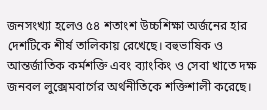জনসংখ্যা হলেও ৫৪ শতাংশ উচ্চশিক্ষা অর্জনের হার দেশটিকে শীর্ষ তালিকায় রেখেছে। বহুভাষিক ও আন্তর্জাতিক কর্মশক্তি এবং ব্যাংকিং ও সেবা খাতে দক্ষ জনবল লুক্সেমবার্গের অর্থনীতিকে শক্তিশালী করেছে।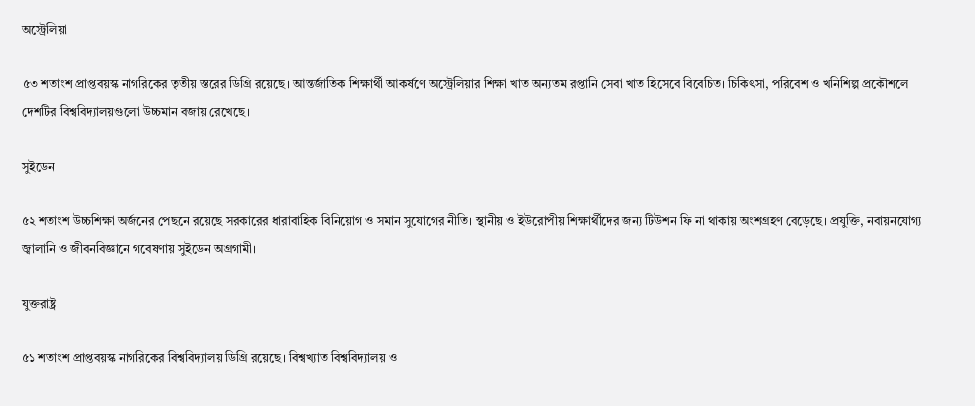অস্ট্রেলিয়া

৫৩ শতাংশ প্রাপ্তবয়স্ক নাগরিকের তৃতীয় স্তরের ডিগ্রি রয়েছে। আন্তর্জাতিক শিক্ষার্থী আকর্ষণে অস্ট্রেলিয়ার শিক্ষা খাত অন্যতম রপ্তানি সেবা খাত হিসেবে বিবেচিত। চিকিৎসা, পরিবেশ ও খনিশিল্প প্রকৌশলে দেশটির বিশ্ববিদ্যালয়গুলো উচ্চমান বজায় রেখেছে।

সুইডেন

৫২ শতাংশ উচ্চশিক্ষা অর্জনের পেছনে রয়েছে সরকারের ধারাবাহিক বিনিয়োগ ও সমান সুযোগের নীতি। স্থানীয় ও ইউরোপীয় শিক্ষার্থীদের জন্য টিউশন ফি না থাকায় অংশগ্রহণ বেড়েছে। প্রযুক্তি, নবায়নযোগ্য জ্বালানি ও জীবনবিজ্ঞানে গবেষণায় সুইডেন অগ্রগামী।

যুক্তরাষ্ট্র

৫১ শতাংশ প্রাপ্তবয়স্ক নাগরিকের বিশ্ববিদ্যালয় ডিগ্রি রয়েছে। বিশ্বখ্যাত বিশ্ববিদ্যালয় ও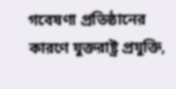গবেষণা প্রতিষ্ঠানের কারণে যুক্তরাষ্ট্র প্রযুক্তি,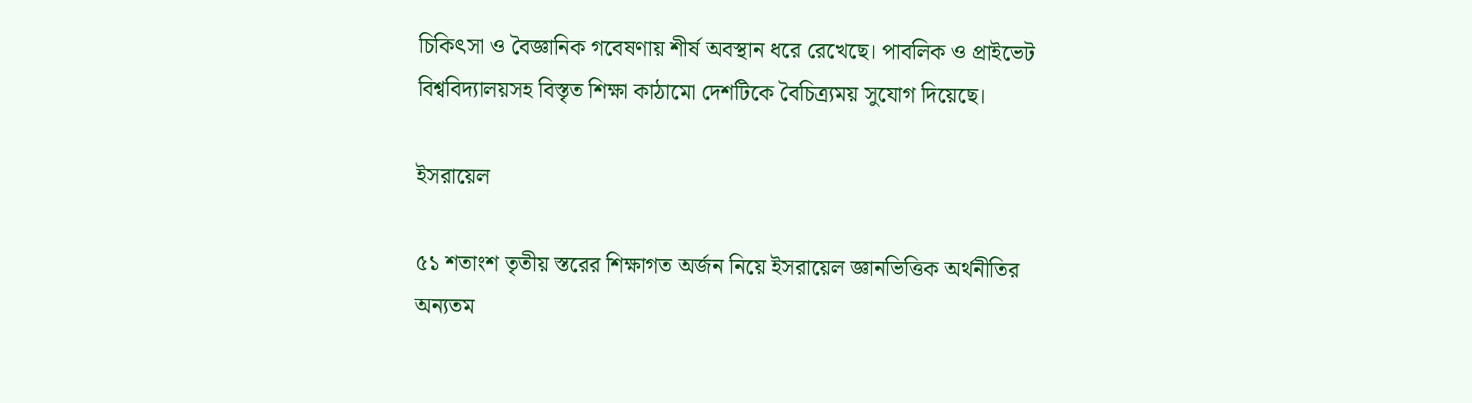চিকিৎসা ও বৈজ্ঞানিক গবেষণায় শীর্ষ অবস্থান ধরে রেখেছে। পাবলিক ও প্রাইভেট বিশ্ববিদ্যালয়সহ বিস্তৃত শিক্ষা কাঠামো দেশটিকে বৈচিত্র্যময় সুযোগ দিয়েছে।

ইসরায়েল

৫১ শতাংশ তৃতীয় স্তরের শিক্ষাগত অর্জন নিয়ে ইসরায়েল জ্ঞানভিত্তিক অর্থনীতির অন্যতম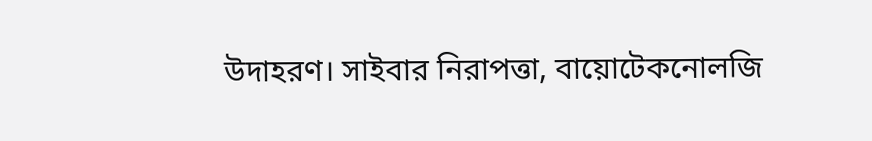উদাহরণ। সাইবার নিরাপত্তা, বায়োটেকনোলজি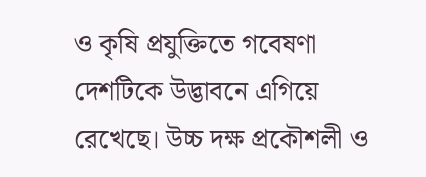ও কৃষি প্রযুক্তিতে গবেষণা দেশটিকে উদ্ভাবনে এগিয়ে রেখেছে। উচ্চ দক্ষ প্রকৌশলী ও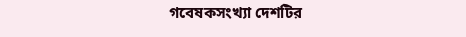গবেষকসংখ্যা দেশটির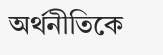অর্থনীতিকে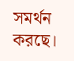সমর্থন করছে।